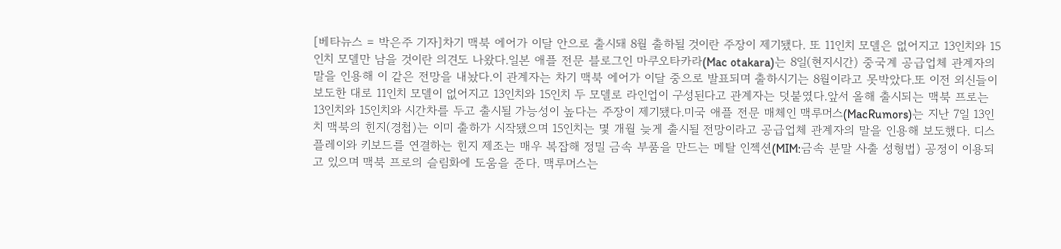[베타뉴스 = 박은주 기자]차기 맥북 에어가 이달 안으로 출시돼 8월 출하될 것이란 주장이 제기됐다. 또 11인치 모델은 없어지고 13인치와 15인치 모델만 남을 것이란 의견도 나왔다.일본 애플 전문 블로그인 마쿠오타카라(Mac otakara)는 8일(현지시간) 중국계 공급업체 관계자의 말을 인용해 이 같은 전망을 내놨다.이 관계자는 차기 맥북 에어가 이달 중으로 발표되며 출하시기는 8월이라고 못박았다.또 이전 외신들이 보도한 대로 11인치 모델이 없어지고 13인치와 15인치 두 모델로 라인업이 구성된다고 관계자는 덧붙였다.앞서 올해 출시되는 맥북 프로는 13인치와 15인치와 시간차를 두고 출시될 가능성이 높다는 주장이 제기됐다.미국 애플 전문 매체인 맥루머스(MacRumors)는 지난 7일 13인치 맥북의 힌지(경첩)는 이미 출하가 시작됐으며 15인치는 몇 개월 늦게 출시될 전망이라고 공급업체 관계자의 말을 인용해 보도했다. 디스플레이와 키보드를 연결하는 힌지 제조는 매우 복잡해 정밀 금속 부품을 만드는 메탈 인젝션(MIM:금속 분말 사출 성형법) 공정이 이용되고 있으며 맥북 프로의 슬림화에 도움을 준다. 맥루머스는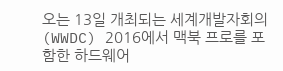오는 13일 개최되는 세계개발자회의(WWDC) 2016에서 맥북 프로를 포함한 하드웨어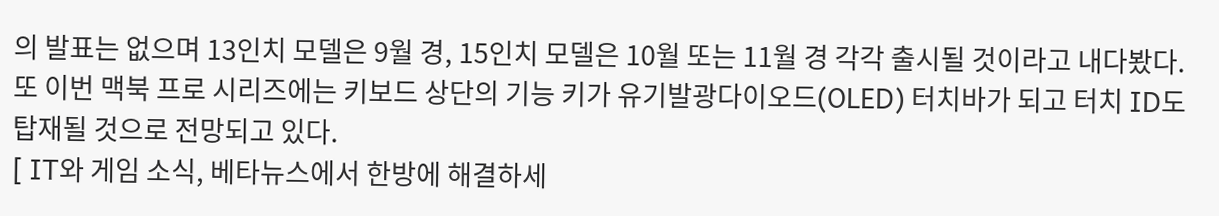의 발표는 없으며 13인치 모델은 9월 경, 15인치 모델은 10월 또는 11월 경 각각 출시될 것이라고 내다봤다. 또 이번 맥북 프로 시리즈에는 키보드 상단의 기능 키가 유기발광다이오드(OLED) 터치바가 되고 터치 ID도 탑재될 것으로 전망되고 있다.
[ IT와 게임 소식, 베타뉴스에서 한방에 해결하세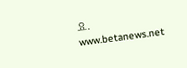요. www.betanews.net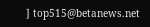] top515@betanews.net